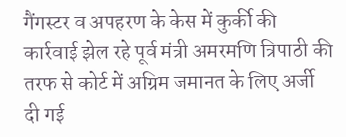गैंगस्टर व अपहरण के केस में कुर्की की कार्रवाई झेल रहे पूर्व मंत्री अमरमणि त्रिपाठी की तरफ से कोर्ट में अग्रिम जमानत के लिए अर्जी दी गई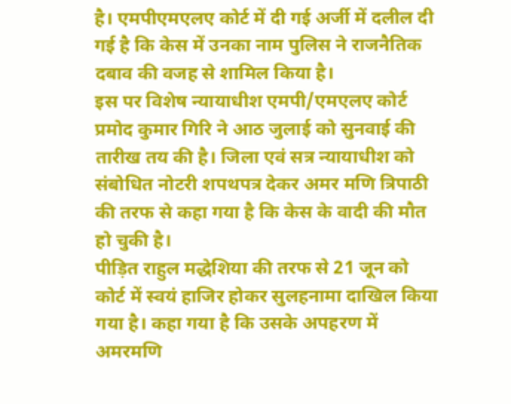है। एमपीएमएलए कोर्ट में दी गई अर्जी में दलील दी गई है कि केस में उनका नाम पुलिस ने राजनैतिक दबाव की वजह से शामिल किया है।
इस पर विशेष न्यायाधीश एमपी/एमएलए कोर्ट प्रमोद कुमार गिरि ने आठ जुलाई को सुनवाई की तारीख तय की है। जिला एवं सत्र न्यायाधीश को संबोधित नोटरी शपथपत्र देकर अमर मणि त्रिपाठी की तरफ से कहा गया है कि केस के वादी की मौत हो चुकी है।
पीड़ित राहुल मद्धेशिया की तरफ से 21 जून को कोर्ट में स्वयं हाजिर होकर सुलहनामा दाखिल किया गया है। कहा गया है कि उसके अपहरण में अमरमणि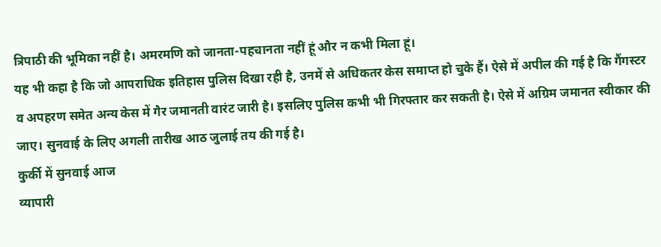त्रिपाठी की भूमिका नहीं है। अमरमणि को जानता-पहचानता नहीं हूं और न कभी मिला हूं।
यह भी कहा है कि जो आपराधिक इतिहास पुलिस दिखा रही है, उनमें से अधिकतर केस समाप्त हो चुके हैं। ऐसे में अपील की गई है कि गैंगस्टर व अपहरण समेत अन्य केस में गैर जमानती वारंट जारी है। इसलिए पुलिस कभी भी गिरफ्तार कर सकती है। ऐसे में अग्रिम जमानत स्वीकार की जाए। सुनवाई के लिए अगली तारीख आठ जुलाई तय की गई है।
कुर्की में सुनवाई आज
व्यापारी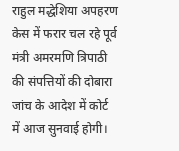राहुल मद्धेशिया अपहरण केस में फरार चल रहे पूर्व मंत्री अमरमणि त्रिपाठी की संपत्तियों की दोबारा जांच के आदेश में कोर्ट में आज सुनवाई होगी।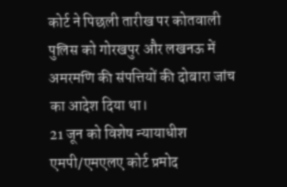कोर्ट ने पिछली तारीख पर कोतवाली पुलिस को गोरखपुर और लखनऊ में अमरमणि की संपत्तियों की दोबारा जांच का आदेश दिया था।
21 जून को विशेष न्यायाधीश एमपी/एमएलए कोर्ट प्रमोद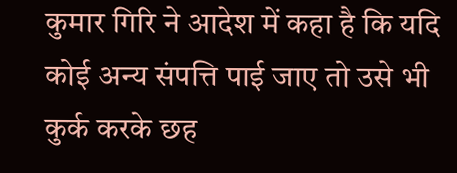कुमार गिरि ने आदेश में कहा है कि यदि कोई अन्य संपत्ति पाई जाए तो उसे भी कुर्क करके छह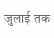जुलाई तक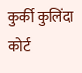कुर्की कुलिंदा कोर्ट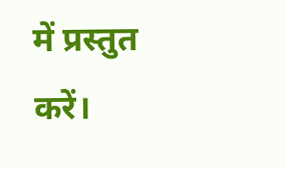में प्रस्तुत करें।